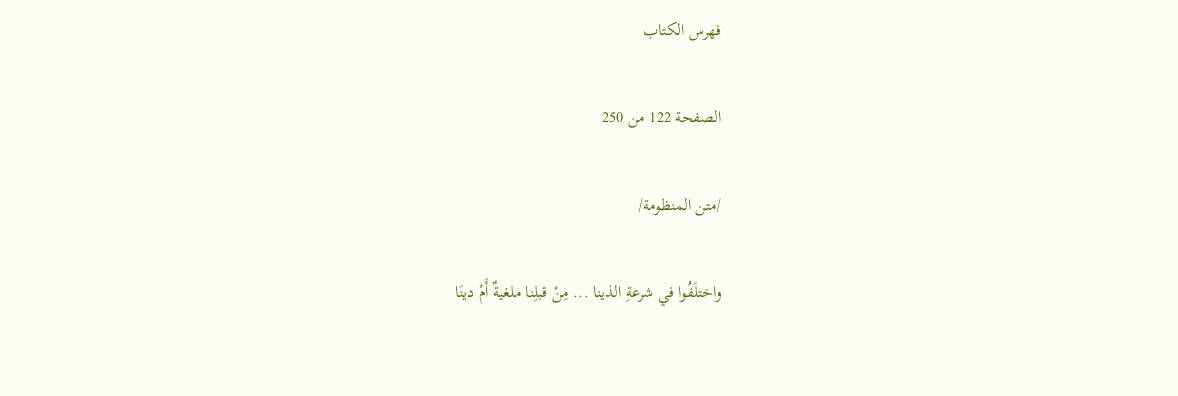فهرس الكتاب

الصفحة 122 من 250

/متن المنظومة/

واختلَفُوا في شرعةِ الذينا ... مِنْ قبلِنا ملغيةٌ أَمْ دينَا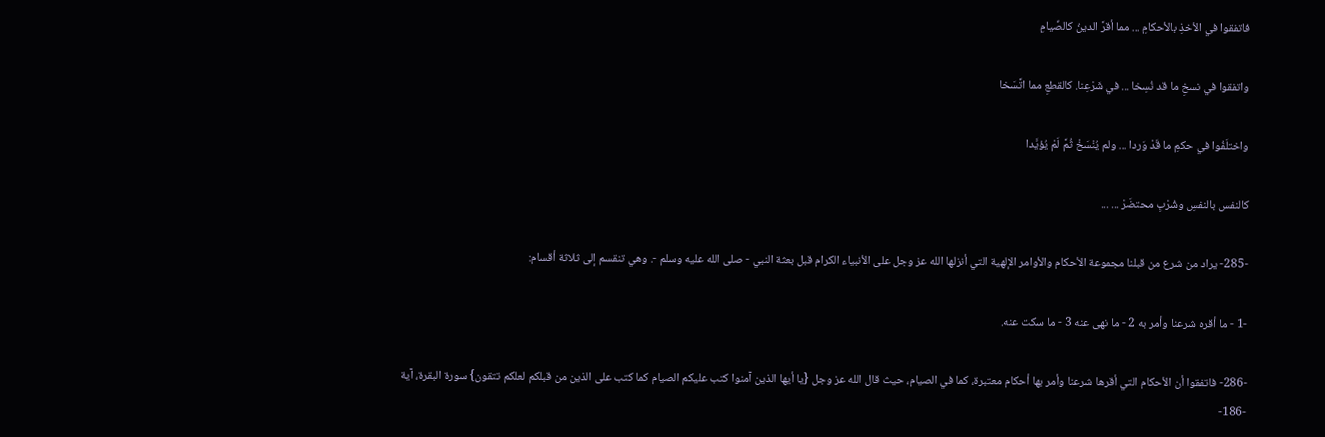فاتفقوا في الأخذِ بالأحكامِ ... مما أقرَّ الدينُ كالصِّيامِ

واتفقوا في نسخِ ما قد نُسِخا ... في شَرْعِنا. كالقطعِ مما اتَّسَخا

واختلَفُوا في حكمِ ما قَدْ وَردا ... ولم يُنْسَخْ ثُمَّ لَمْ يُؤيَّدا

كالنفس بالنفسِ وشُرْبِ محتضَرْ ... ...

-285- يراد من شرع من قبلنا مجموعة الأحكام والأوامر الإلهية التي أنزلها الله عز وجل على الأنبياء الكرام قبل بعثة النبي - صلى الله عليه وسلم -. وهي تنقسم إلى ثلاثة أقسام:

-1 - ما أقره شرعنا وأمر به 2 - ما نهى عنه 3 - ما سكت عنه.

-286- فاتفقوا أن الأحكام التي أقرها شرعنا وأمر بها أحكام معتبرة، كما في الصيام، حيث قال الله عز وجل {يا أيها الذين آمنوا كتب عليكم الصيام كما كتب على الذين من قبلكم لعلكم تتقون} سورة البقرة، آية -186-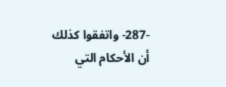-287- واتفقوا كذلك أن الأحكام التي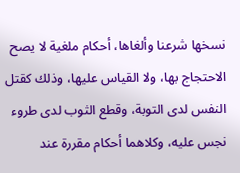نسخها شرعنا وألغاها، أحكام ملغية لا يصح الاحتجاج بها، ولا القياس عليها، وذلك كقتل النفس لدى التوبة، وقطع الثوب لدى طروء نجس عليه، وكلاهما أحكام مقررة عند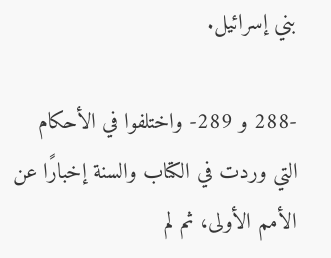بني إسرائيل.

-288 و 289- واختلفوا في الأحكام التي وردت في الكتاب والسنة إخبارًا عن الأمم الأولى، ثم لم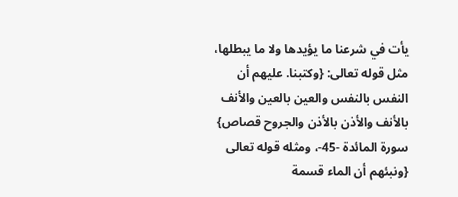يأت في شرعنا ما يؤيدها ولا ما يبطلها، مثل قوله تعالى: {وكتبنا. عليهم أن النفس بالنفس والعين بالعين والأنف بالأنف والأذن بالأذن والجروح قصاص} سورة المائدة -45-، ومثله قوله تعالى {ونبئهم أن الماء قسمة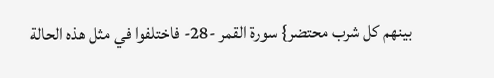بينهم كل شرب محتضر} سورة القمر -28- فاختلفوا في مثل هذه الحالة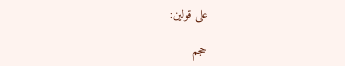على قولين:

حجم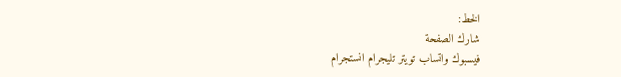الخط:
شارك الصفحة
فيسبوك واتساب تويتر تليجرام انستجرام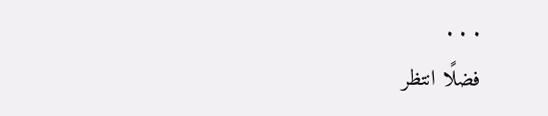. . .
فضلًا انتظر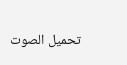تحميل الصوت